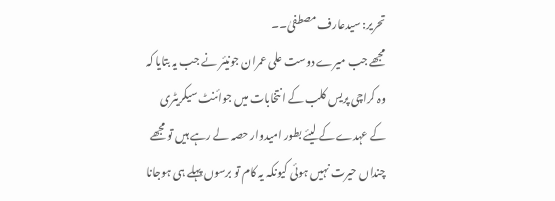تحریر: سیدعارف مصطفیٰ۔۔
مجھے جب میرے دوست علی عمران جونیئر نے جب یہ بتایا کہ وہ کراچی پریس کلب کے انتخابات میں جوائنٹ سیکریٹری کے عہدے کے لیئے بطور امیدوار حصہ لے رہے ہیں تو مجھے چنداں حیرت نہیں ہوئی کیونکہ یہ کام تو برسوں پہلے ہی ہوجانا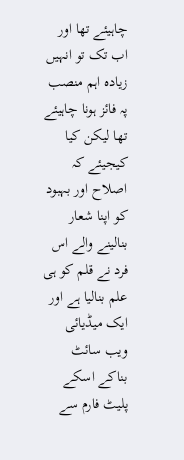چاہیئے تھا اور اب تک تو انہیں زیادہ اہم منصب پہ فائز ہونا چاہیئے تھا لیکن کیا کیجیئے کہ اصلاح اور بہبود کو اپنا شعار بنالینے والے اس فرد نے قلم کو ہی علم بنالیا ہے اور ایک میڈیائی ویب سائٹ بناکے اسکے پلیٹ فارم سے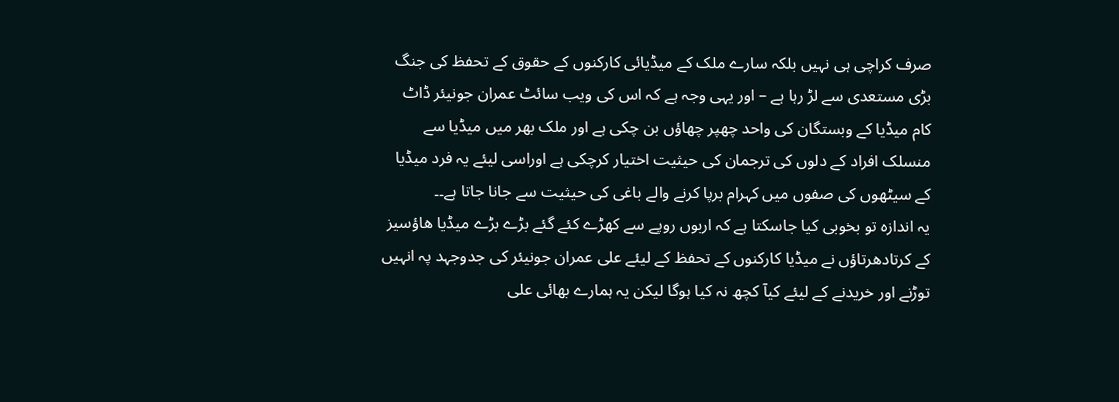صرف کراچی ہی نہیں بلکہ سارے ملک کے میڈیائی کارکنوں کے حقوق کے تحفظ کی جنگ بڑی مستعدی سے لڑ رہا ہے – اور یہی وجہ ہے کہ اس کی ویب سائٹ عمران جونیئر ڈاٹ کام میڈیا کے وبستگان کی واحد چھپر چھاؤں بن چکی ہے اور ملک بھر میں میڈیا سے منسلک افراد کے دلوں کی ترجمان کی حیثیت اختیار کرچکی ہے اوراسی لیئے یہ فرد میڈیا کے سیٹھوں کی صفوں میں کہرام برپا کرنے والے باغی کی حیثیت سے جانا جاتا ہے۔۔
یہ اندازہ تو بخوبی کیا جاسکتا ہے کہ اربوں روپے سے کھڑے کئے گئے بڑے بڑے میڈیا ھاؤسیز کے کرتادھرتاؤں نے میڈیا کارکنوں کے تحفظ کے لیئے علی عمران جونیئر کی جدوجہد پہ انہیں توڑنے اور خریدنے کے لیئے کیآ کچھ نہ کیا ہوگا لیکن یہ ہمارے بھائی علی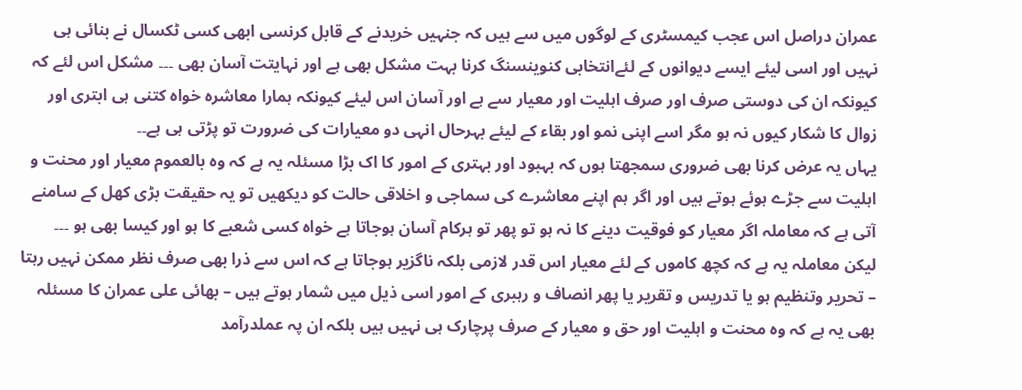عمران دراصل اس عجب کیمسٹری کے لوگوں میں سے ہیں کہ جنہیں خریدنے کے قابل کرنسی ابھی کسی ٹکسال نے بنائی ہی نہیں اور اسی لیئے ایسے دیوانوں کے لئےانتخابی کنوینسنگ کرنا بہت مشکل بھی ہے اور نہایتت آسان بھی ۔۔۔ مشکل اس لئے کہ کیونکہ ان کی دوستی صرف اور صرف اہلیت اور معیار سے ہے اور آسان اس لیئے کیونکہ ہمارا معاشرہ خواہ کتنی ہی ابتری اور زوال کا شکار کیوں نہ ہو مگر اسے اپنی نمو اور بقاء کے لیئے بہرحال انہی دو معیارات کی ضرورت تو پڑتی ہی ہے۔۔
یہاں یہ عرض کرنا بھی ضروری سمجھتا ہوں کہ بہبود اور بہتری کے امور کا اک بڑا مسئلہ یہ ہے کہ وہ بالعموم معیار اور محنت و اہلیت سے جڑے ہوئے ہوتے ہیں اور اگر ہم اپنے معاشرے کی سماجی و اخلاقی حالت کو دیکھیں تو یہ حقیقت بڑی کھل کے سامنے آتی ہے کہ معاملہ اگر معیار کو فوقیت دینے کا نہ ہو تو پھر تو ہرکام آسان ہوجاتا ہے خواہ کسی شعبے کا ہو اور کیسا بھی ہو ۔۔۔ لیکن معاملہ یہ ہے کہ کچھ کاموں کے لئے معیار اس قدر لازمی بلکہ ناگزیر ہوجاتا ہے کہ اس سے ذرا بھی صرف نظر ممکن نہیں رہتا – تحریر وتنظیم ہو یا تدریس و تقریر یا پھر انصاف و رہبری کے امور اسی ذیل میں شمار ہوتے ہیں – بھائی علی عمران کا مسئلہ بھی یہ ہے کہ وہ محنت و اہلیت اور حق و معیار کے صرف پرچارک ہی نہیں ہیں بلکہ ان پہ عملدرآمد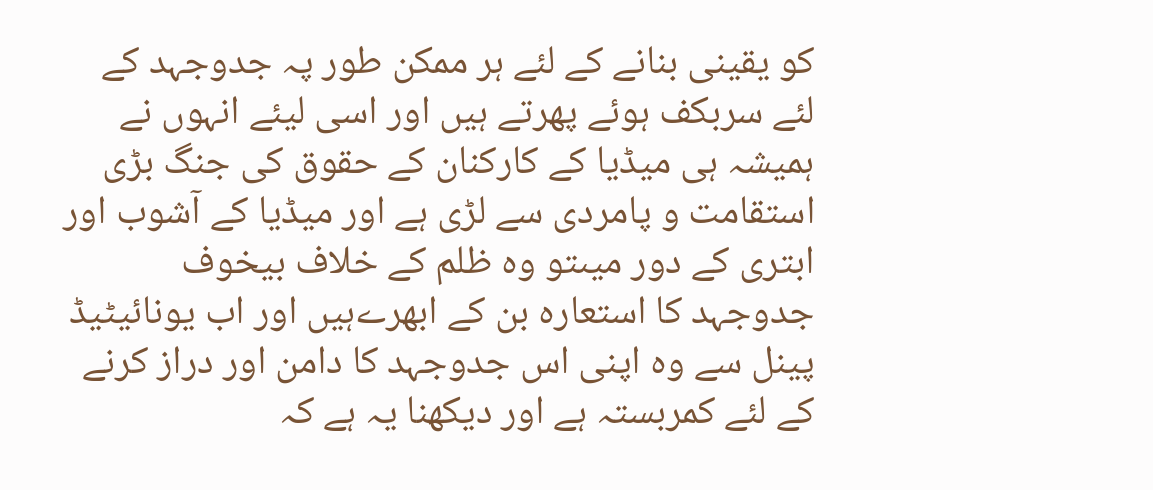کو یقینی بنانے کے لئے ہر ممکن طور پہ جدوجہد کے لئے سربکف ہوئے پھرتے ہیں اور اسی لیئے انہوں نے ہمیشہ ہی میڈیا کے کارکنان کے حقوق کی جنگ بڑی استقامت و پامردی سے لڑی ہے اور میڈیا کے آشوب اور ابتری کے دور میںتو وہ ظلم کے خلاف بیخوف جدوجہد کا استعارہ بن کے ابھرےہیں اور اب یونائیٹیڈ پینل سے وہ اپنی اس جدوجہد کا دامن اور دراز کرنے کے لئے کمربستہ ہے اور دیکھنا یہ ہے کہ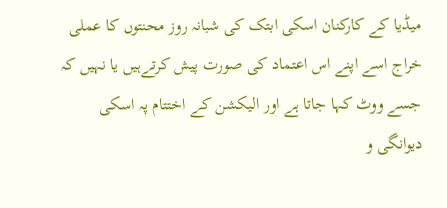میڈیا کے کارکنان اسکی ابتک کی شبانہ روز محنتوں کا عملی خراج اسے اپنے اس اعتماد کی صورت پیش کرتےہیں یا نہیں کہ جسے ووٹ کہا جاتا ہے اور الیکشن کے اختتام پہ اسکی دیوانگی و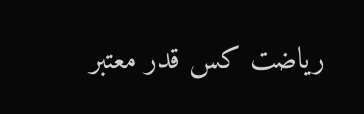ریاضت کس قدر معتبر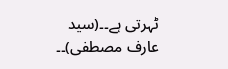ٹہرتی ہے۔۔(سید عارف مصطفی)۔۔